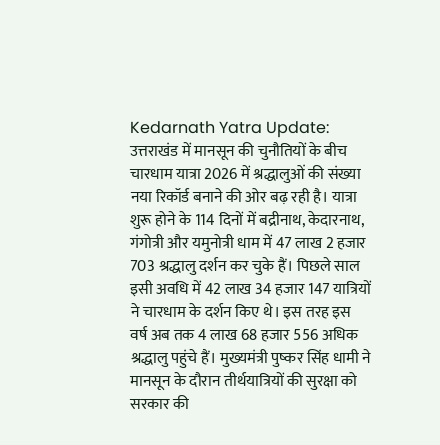Kedarnath Yatra Update: उत्तराखंड में मानसून की चुनौतियों के बीच चारधाम यात्रा 2026 में श्रद्धालुओं की संख्या नया रिकॉर्ड बनाने की ओर बढ़ रही है। यात्रा शुरू होने के 114 दिनों में बद्रीनाथ, केदारनाथ, गंगोत्री और यमुनोत्री धाम में 47 लाख 2 हजार 703 श्रद्धालु दर्शन कर चुके हैं। पिछले साल इसी अवधि में 42 लाख 34 हजार 147 यात्रियों ने चारधाम के दर्शन किए थे। इस तरह इस वर्ष अब तक 4 लाख 68 हजार 556 अधिक श्रद्धालु पहुंचे हैं। मुख्यमंत्री पुष्कर सिंह धामी ने मानसून के दौरान तीर्थयात्रियों की सुरक्षा को सरकार की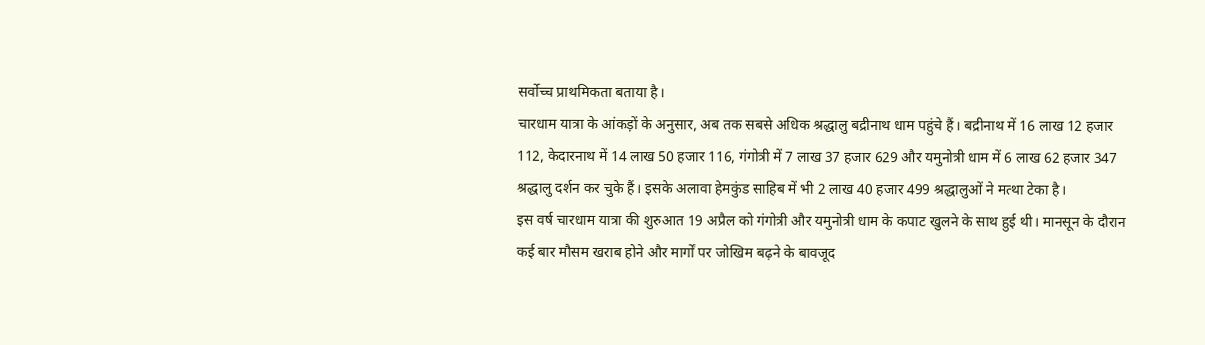सर्वोच्च प्राथमिकता बताया है।
चारधाम यात्रा के आंकड़ों के अनुसार, अब तक सबसे अधिक श्रद्धालु बद्रीनाथ धाम पहुंचे हैं। बद्रीनाथ में 16 लाख 12 हजार 112, केदारनाथ में 14 लाख 50 हजार 116, गंगोत्री में 7 लाख 37 हजार 629 और यमुनोत्री धाम में 6 लाख 62 हजार 347 श्रद्धालु दर्शन कर चुके हैं। इसके अलावा हेमकुंड साहिब में भी 2 लाख 40 हजार 499 श्रद्धालुओं ने मत्था टेका है।
इस वर्ष चारधाम यात्रा की शुरुआत 19 अप्रैल को गंगोत्री और यमुनोत्री धाम के कपाट खुलने के साथ हुई थी। मानसून के दौरान कई बार मौसम खराब होने और मार्गों पर जोखिम बढ़ने के बावजूद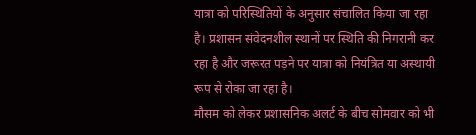यात्रा को परिस्थितियों के अनुसार संचालित किया जा रहा है। प्रशासन संवेदनशील स्थानों पर स्थिति की निगरानी कर रहा है और जरूरत पड़ने पर यात्रा को नियंत्रित या अस्थायी रूप से रोका जा रहा है।
मौसम को लेकर प्रशासनिक अलर्ट के बीच सोमवार को भी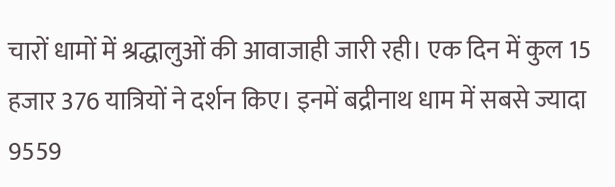चारों धामों में श्रद्धालुओं की आवाजाही जारी रही। एक दिन में कुल 15 हजार 376 यात्रियों ने दर्शन किए। इनमें बद्रीनाथ धाम में सबसे ज्यादा 9559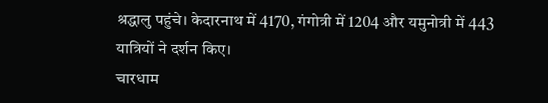श्रद्धालु पहुंचे। केदारनाथ में 4170, गंगोत्री में 1204 और यमुनोत्री में 443 यात्रियों ने दर्शन किए।
चारधाम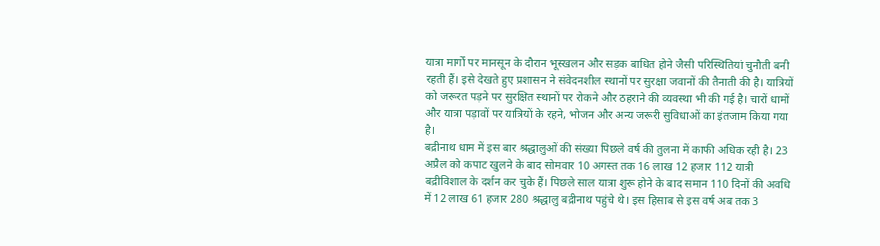यात्रा मार्गों पर मानसून के दौरान भूस्खलन और सड़क बाधित होने जैसी परिस्थितियां चुनौती बनी रहती हैं। इसे देखते हुए प्रशासन ने संवेदनशील स्थानों पर सुरक्षा जवानों की तैनाती की है। यात्रियों को जरूरत पड़ने पर सुरक्षित स्थानों पर रोकने और ठहराने की व्यवस्था भी की गई है। चारों धामों और यात्रा पड़ावों पर यात्रियों के रहने, भोजन और अन्य जरूरी सुविधाओं का इंतजाम किया गया है।
बद्रीनाथ धाम में इस बार श्रद्धालुओं की संख्या पिछले वर्ष की तुलना में काफी अधिक रही है। 23 अप्रैल को कपाट खुलने के बाद सोमवार 10 अगस्त तक 16 लाख 12 हजार 112 यात्री बद्रीविशाल के दर्शन कर चुके हैं। पिछले साल यात्रा शुरू होने के बाद समान 110 दिनों की अवधि में 12 लाख 61 हजार 280 श्रद्धालु बद्रीनाथ पहुंचे थे। इस हिसाब से इस वर्ष अब तक 3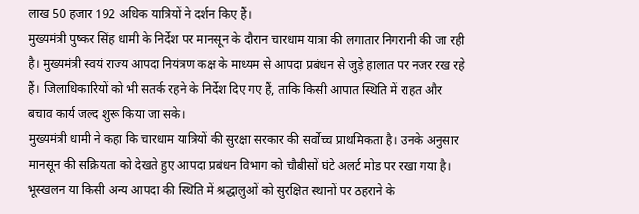लाख 50 हजार 192 अधिक यात्रियों ने दर्शन किए हैं।
मुख्यमंत्री पुष्कर सिंह धामी के निर्देश पर मानसून के दौरान चारधाम यात्रा की लगातार निगरानी की जा रही है। मुख्यमंत्री स्वयं राज्य आपदा नियंत्रण कक्ष के माध्यम से आपदा प्रबंधन से जुड़े हालात पर नजर रख रहे हैं। जिलाधिकारियों को भी सतर्क रहने के निर्देश दिए गए हैं, ताकि किसी आपात स्थिति में राहत और बचाव कार्य जल्द शुरू किया जा सके।
मुख्यमंत्री धामी ने कहा कि चारधाम यात्रियों की सुरक्षा सरकार की सर्वोच्च प्राथमिकता है। उनके अनुसार मानसून की सक्रियता को देखते हुए आपदा प्रबंधन विभाग को चौबीसों घंटे अलर्ट मोड पर रखा गया है। भूस्खलन या किसी अन्य आपदा की स्थिति में श्रद्धालुओं को सुरक्षित स्थानों पर ठहराने के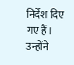निर्देश दिए गए हैं। उन्होंने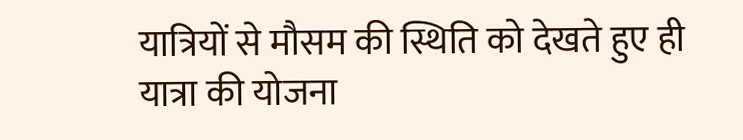यात्रियों से मौसम की स्थिति को देखते हुए ही यात्रा की योजना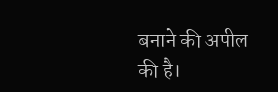बनाने की अपील की है।